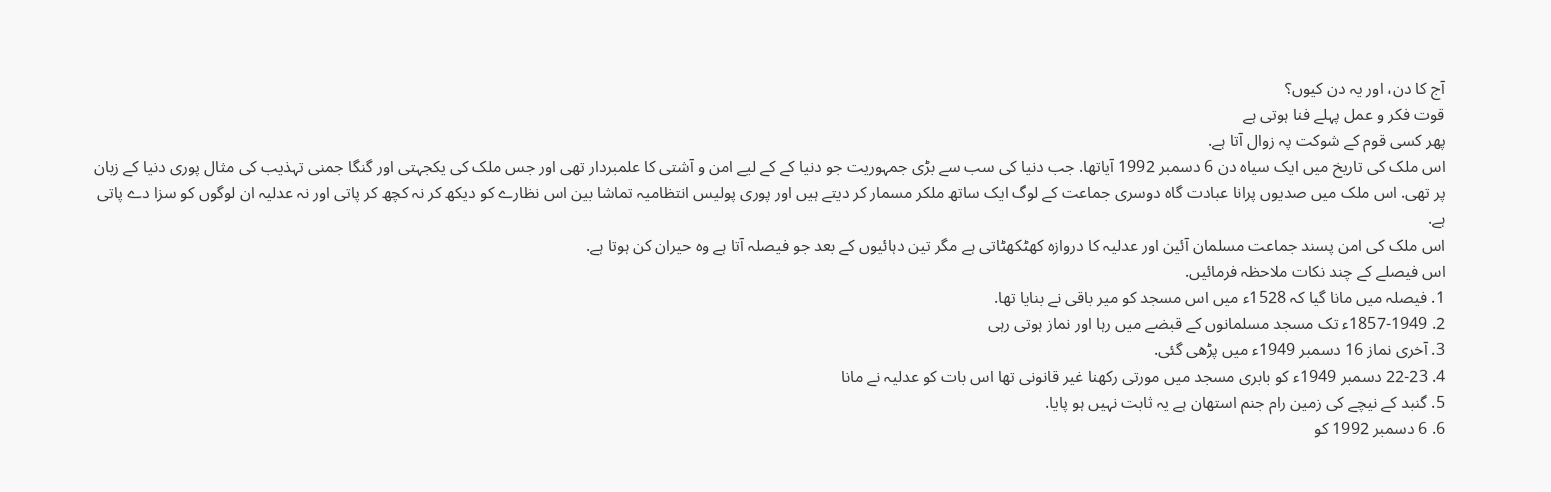آج کا دن، اور یہ دن کیوں؟
قوت فکر و عمل پہلے فنا ہوتی ہے
پھر کسی قوم کے شوکت پہ زوال آتا ہے.
اس ملک کی تاریخ میں ایک سیاہ دن 6 دسمبر 1992 آیاتھا. جب دنیا کی سب سے بڑی جمہوریت جو دنیا کے کے لیے امن و آشتی کا علمبردار تھی اور جس ملک کی یکجہتی اور گنگا جمنی تہذیب کی مثال پوری دنیا کے زبان پر تھی. اس ملک میں صدیوں پرانا عبادت گاہ دوسری جماعت کے لوگ ایک ساتھ ملکر مسمار کر دیتے ہیں اور پوری پولیس انتظامیہ تماشا بین اس نظارے کو دیکھ کر نہ کچھ کر پاتی اور نہ عدلیہ ان لوگوں کو سزا دے پاتی ہے.
اس ملک کی امن پسند جماعت مسلمان آئین اور عدلیہ کا دروازہ کھٹکھٹاتی ہے مگر تین دہائیوں کے بعد جو فیصلہ آتا ہے وہ حیران کن ہوتا ہے.
اس فیصلے کے چند نکات ملاحظہ فرمائیں.
1. فیصلہ میں مانا گیا کہ 1528ء میں اس مسجد کو میر باقی نے بنایا تھا.
2. 1857-1949ء تک مسجد مسلمانوں کے قبضے میں رہا اور نماز ہوتی رہی
3. آخری نماز 16 دسمبر 1949ء میں پڑھی گئی.
4. 22-23 دسمبر 1949ء کو بابری مسجد میں مورتی رکھنا غیر قانونی تھا اس بات کو عدلیہ نے مانا
5. گنبد کے نیچے کی زمین رام جنم استھان ہے یہ ثابت نہیں ہو پایا.
6. 6 دسمبر 1992 کو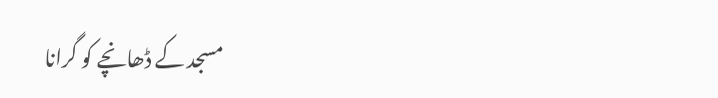مسجد کے ڈھانچے کو گرانا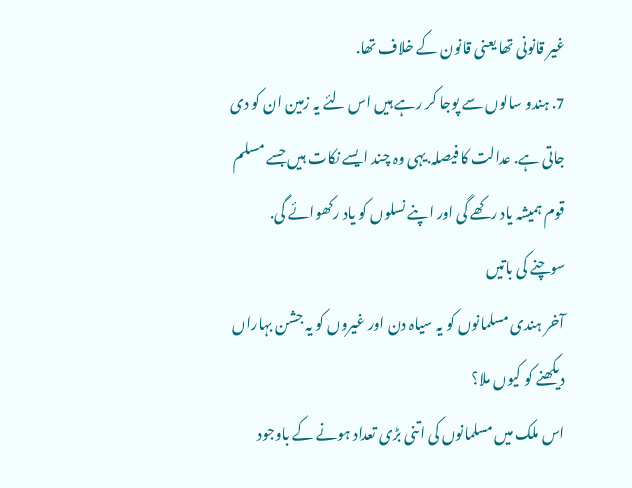غیر قانونی تھا یعنی قانون کے خلاف تھا.
7. ہندو سالوں سے پوجا کر رہے ہیں اس لئے یہ زمین ان کو دی جاتی ہے. عدالت کا فیصلہ.یہی وہ چند ایسے نکات ہیں جسے مسلم قوم ہمیشہ یاد رکھے گی اور اپنے نسلوں کو یاد رکھوائے گی.
سوچنے کی باتیں
آخر ہندی مسلمانوں کو یہ سیاہ دن اور غیروں کو یہ جشن بہاراں دیکھنے کو کیوں ملا؟
اس ملک میں مسلمانوں کی اتنی بڑی تعداد ہونے کے باوجود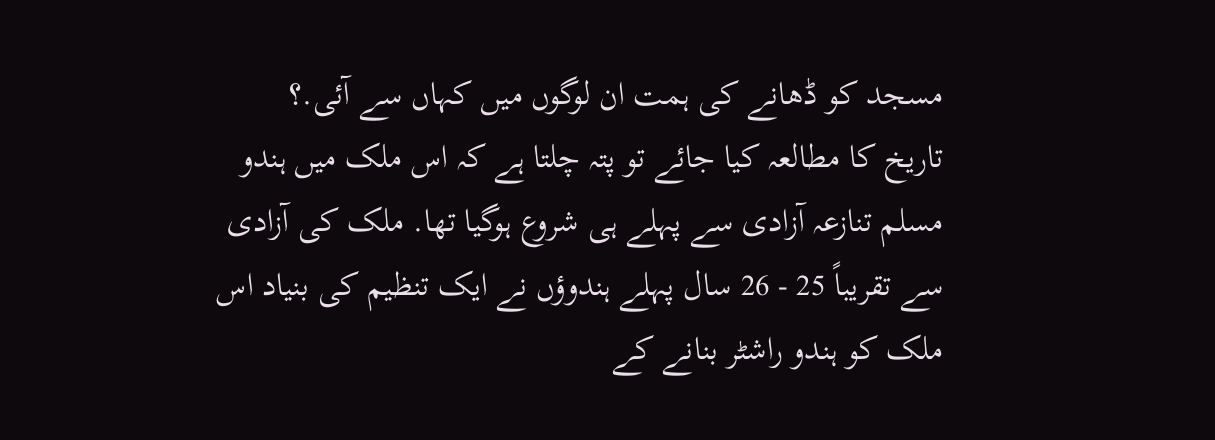مسجد کو ڈھانے کی ہمت ان لوگوں میں کہاں سے آئی.؟
تاریخ کا مطالعہ کیا جائے تو پتہ چلتا ہے کہ اس ملک میں ہندو مسلم تنازعہ آزادی سے پہلے ہی شروع ہوگیا تھا. ملک کی آزادی سے تقریباً 25 - 26 سال پہلے ہندوؤں نے ایک تنظیم کی بنیاد اس ملک کو ہندو راشٹر بنانے کے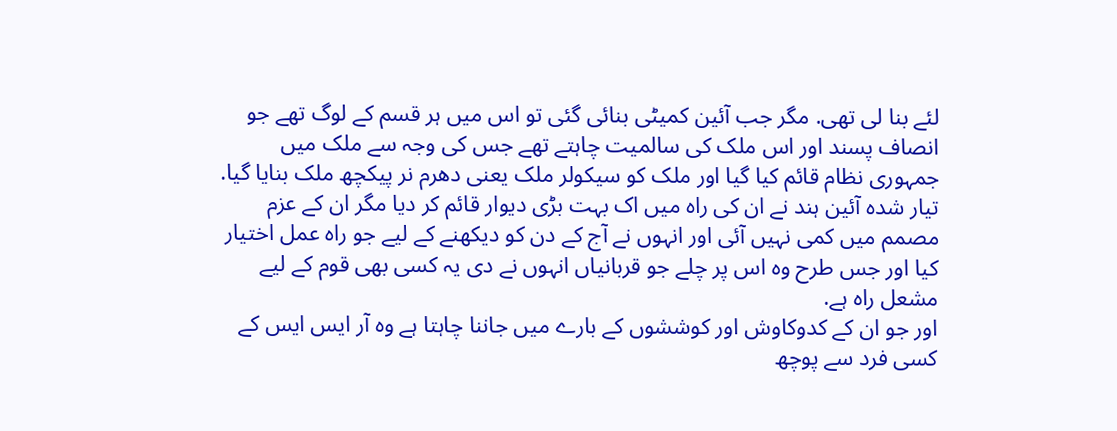لئے بنا لی تھی. مگر جب آئین کمیٹی بنائی گئی تو اس میں ہر قسم کے لوگ تھے جو انصاف پسند اور اس ملک کی سالمیت چاہتے تھے جس کی وجہ سے ملک میں جمہوری نظام قائم کیا گیا اور ملک کو سیکولر ملک یعنی دھرم نر پیکچھ ملک بنایا گیا.
تیار شدہ آئین ہند نے ان کی راہ میں اک بہت بڑی دیوار قائم کر دیا مگر ان کے عزم مصمم میں کمی نہیں آئی اور انہوں نے آج کے دن کو دیکھنے کے لیے جو راہ عمل اختیار کیا اور جس طرح وہ اس پر چلے جو قربانیاں انہوں نے دی یہ کسی بھی قوم کے لیے مشعل راہ ہے.
اور جو ان کے کدوکاوش اور کوششوں کے بارے میں جاننا چاہتا ہے وہ آر ایس ایس کے کسی فرد سے پوچھ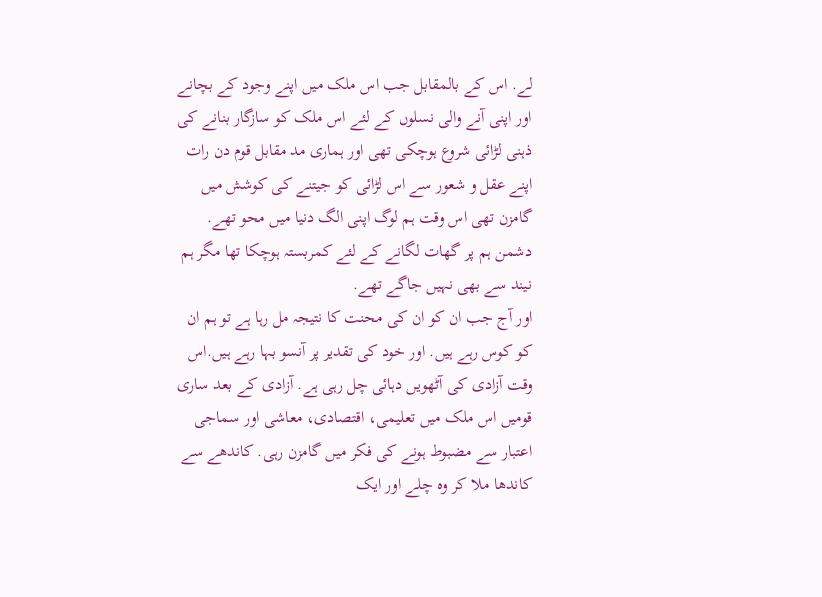لے. اس کے بالمقابل جب اس ملک میں اپنے وجود کے بچانے اور اپنی آنے والی نسلوں کے لئے اس ملک کو سازگار بنانے کی ذہنی لڑائی شروع ہوچکی تھی اور ہماری مد مقابل قوم دن رات اپنے عقل و شعور سے اس لڑائی کو جیتنے کی کوشش میں گامزن تھی اس وقت ہم لوگ اپنی الگ دنیا میں محو تھے. دشمن ہم پر گھات لگانے کے لئے کمربستہ ہوچکا تھا مگر ہم نیند سے بھی نہیں جاگے تھے.
اور آج جب ان کو ان کی محنت کا نتیجہ مل رہا ہے تو ہم ان کو کوس رہے ہیں. اور خود کی تقدیر پر آنسو بہا رہے ہیں.اس وقت آزادی کی آٹھویں دہائی چل رہی ہے. آزادی کے بعد ساری قومیں اس ملک میں تعلیمی، اقتصادی، معاشی اور سماجی اعتبار سے مضبوط ہونے کی فکر میں گامزن رہی. کاندھے سے کاندھا ملا کر وہ چلے اور ایک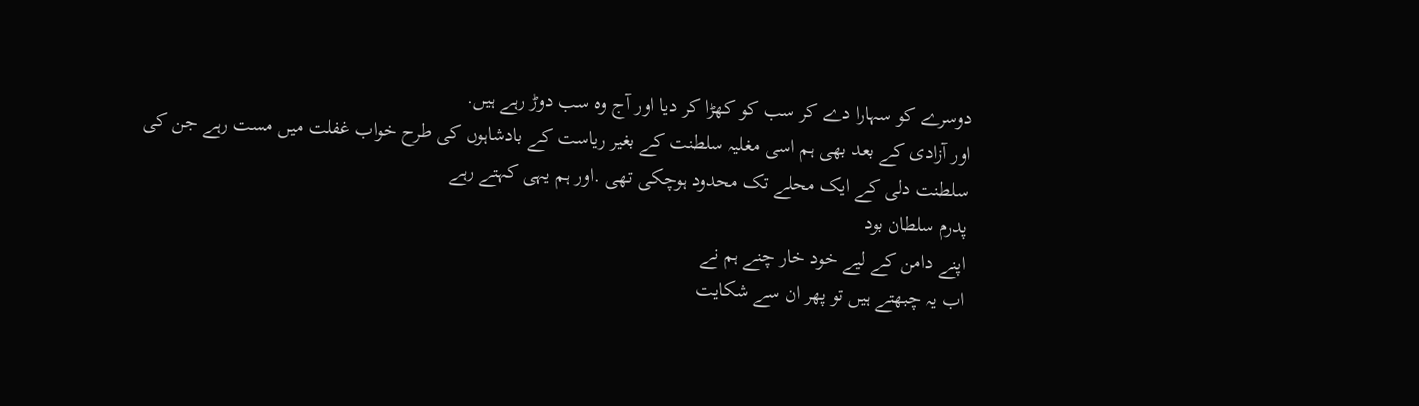دوسرے کو سہارا دے کر سب کو کھڑا کر دیا اور آج وہ سب دوڑ رہے ہیں.
اور آزادی کے بعد بھی ہم اسی مغلیہ سلطنت کے بغیر ریاست کے بادشاہوں کی طرح خواب غفلت میں مست رہے جن کی سلطنت دلی کے ایک محلے تک محدود ہوچکی تھی .اور ہم یہی کہتے رہے
پدرم سلطان بود
اپنے دامن کے لیے خود خار چنے ہم نے
اب یہ چبھتے ہیں تو پھر ان سے شکایت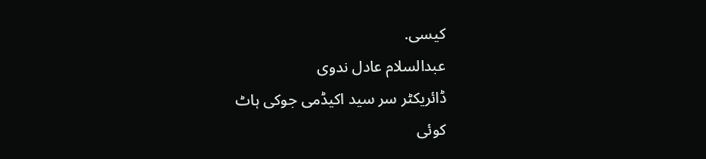کیسی.
عبدالسلام عادل ندوی
ڈائریکٹر سر سید اکیڈمی جوکی ہاٹ
کوئی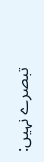تبصرے نہیں: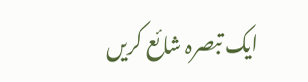ایک تبصرہ شائع کریں